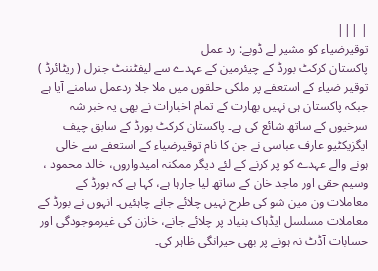| |||
توقیرضیاء کو مشیر لے ڈوبے: رد عمل
پاکستان کرکٹ بورڈ کے چیئرمین کے عہدے سے لیفٹننٹ جنرل ( ریٹائرڈ ) توقیر ضیاء کے استعفے پر ملکی حلقوں میں ملا جلا ردعمل سامنے آیا ہے جبکہ پاکستان ہی نہیں بھارت کے تمام اخبارات نے بھی یہ خبر شہ سرخیوں کے ساتھ شائع کی ہے۔ پاکستان کرکٹ بورڈ کے سابق چیف ایگزیکٹیو عارف عباسی نے جن کا نام توقیرضیاء کے استعفے سے خالی ہونے والے عہدے کو پر کرنے کے لئے دیگر ممکنہ امیدواروں، خالد محمود ، وسیم حقی اور ماجد خان کے ساتھ لیا جارہا ہے، کہا ہے کہ بورڈ کے معاملات ون مین شو کی طرح نہیں چلائے جانے چاہئیں۔ انہوں نے بورڈ کے معاملات مسلسل ایڈہاک بنیاد پر چلائے جانے، خازن کی غیرموجودگی اور حسابات آڈٹ نہ ہونے پر بھی حیرانگی ظاہر کی۔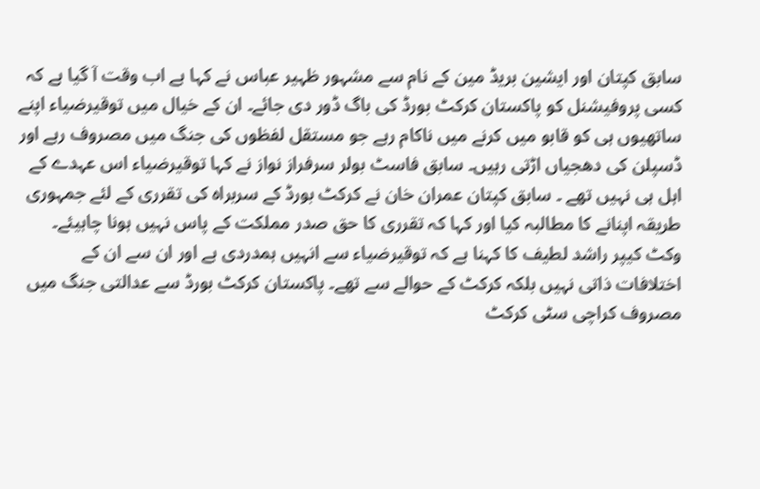سابق کپتان اور ایشین بریڈ مین کے نام سے مشہور ظہیر عباس نے کہا ہے اب وقت آ گیا ہے کہ کسی پروفیشنل کو پاکستان کرکٹ بورڈ کی باگ ڈور دی جائے۔ ان کے خیال میں توقیرضیاء اپنے ساتھیوں ہی کو قابو میں کرنے میں ناکام رہے جو مستقل لفظوں کی جنگ میں مصروف رہے اور ڈسپلن کی دھجیاں اڑتی رہیں۔ سابق فاسٹ بولر سرفراز نواز نے کہا توقیرضیاء اس عہدے کے اہل ہی نہیں تھے ۔ سابق کپتان عمران خان نے کرکٹ بورڈ کے سربراہ کی تقرری کے لئے جمہوری طریقہ اپنانے کا مطالبہ کیا اور کہا کہ تقرری کا حق صدر مملکت کے پاس نہیں ہونا چاہیئے۔
وکٹ کیپر راشد لطیف کا کہنا ہے کہ توقیرضیاء سے انہیں ہمدردی ہے اور ان سے ان کے اختلافات ذاتی نہیں بلکہ کرکٹ کے حوالے سے تھے۔ پاکستان کرکٹ بورڈ سے عدالتی جنگ میں مصروف کراچی سٹی کرکٹ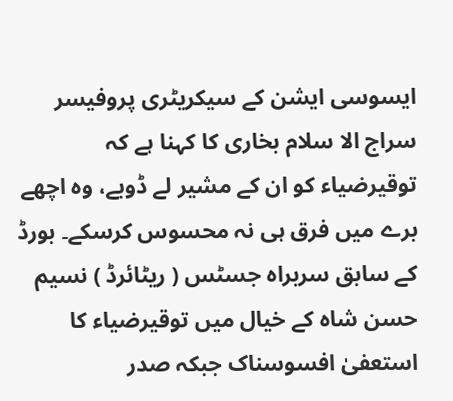ایسوسی ایشن کے سیکریٹری پروفیسر سراج الا سلام بخاری کا کہنا ہے کہ توقیرضیاء کو ان کے مشیر لے ڈوبے، وہ اچھے برے میں فرق ہی نہ محسوس کرسکے۔ بورڈ کے سابق سربراہ جسٹس ( ریٹائرڈ ) نسیم حسن شاہ کے خیال میں توقیرضیاء کا استعفیٰ افسوسناک جبکہ صدر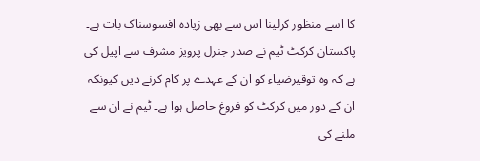کا اسے منظور کرلینا اس سے بھی زیادہ افسوسناک بات ہے۔ پاکستان کرکٹ ٹیم نے صدر جنرل پرویز مشرف سے اپیل کی ہے کہ وہ توقیرضیاء کو ان کے عہدے پر کام کرنے دیں کیونکہ ان کے دور میں کرکٹ کو فروغ حاصل ہوا ہے۔ ٹیم نے ان سے ملنے کی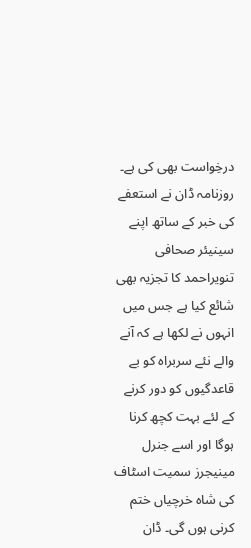درخِواست بھی کی ہے۔ روزنامہ ڈان نے استعفے کی خبر کے ساتھ اپنے سینیئر صحافی تنویراحمد کا تجزیہ بھی شائع کیا ہے جس میں انہوں نے لکھا ہے کہ آنے والے نئے سربراہ کو بے قاعدگیوں کو دور کرنے کے لئے بہت کچھ کرنا ہوگا اور اسے جنرل مینیجرز سمیت اسٹاف کی شاہ خرچیاں ختم کرنی ہوں گی۔ ڈان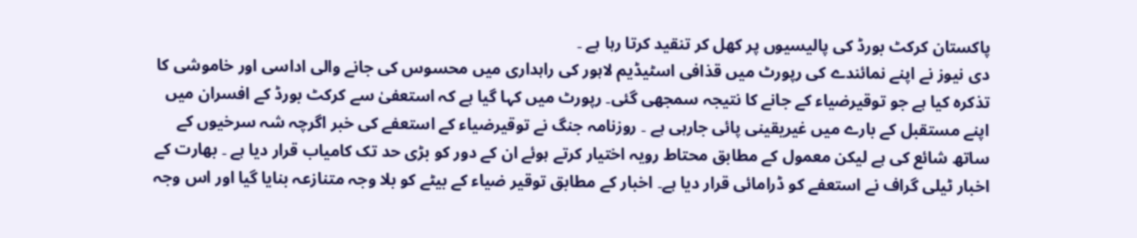پاکستان کرکٹ بورڈ کی پالیسیوں پر کھل کر تنقید کرتا رہا ہے ۔
دی نیوز نے اپنے نمائندے کی رپورٹ میں قذافی اسٹیڈیم لاہور کی راہداری میں محسوس کی جانے والی اداسی اور خاموشی کا تذکرہ کیا ہے جو توقیرضیاء کے جانے کا نتیجہ سمجھی گئی۔ رپورٹ میں کہا گیا ہے کہ استعفیٰ سے کرکٹ بورڈ کے افسران میں اپنے مستقبل کے بارے میں غیریقینی پائی جارہی ہے ۔ روزنامہ جنگ نے توقیرضیاء کے استعفے کی خبر اگرچہ شہ سرخیوں کے ساتھ شائع کی ہے لیکن معمول کے مطابق محتاط رویہ اختیار کرتے ہوئے ان کے دور کو بڑی حد تک کامیاب قرار دیا ہے ۔ بھارت کے اخبار ٹیلی گراف نے استعفے کو ڈرامائی قرار دیا ہے۔ اخبار کے مطابق توقیر ضیاء کے بیٹے کو بلا وجہ متنازعہ بنایا گیا اور اس وجہ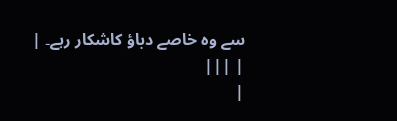سے وہ خاصے دباؤ کاشکار رہے۔ |
| |||
|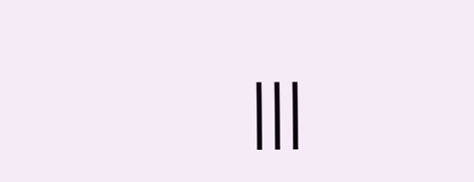|||